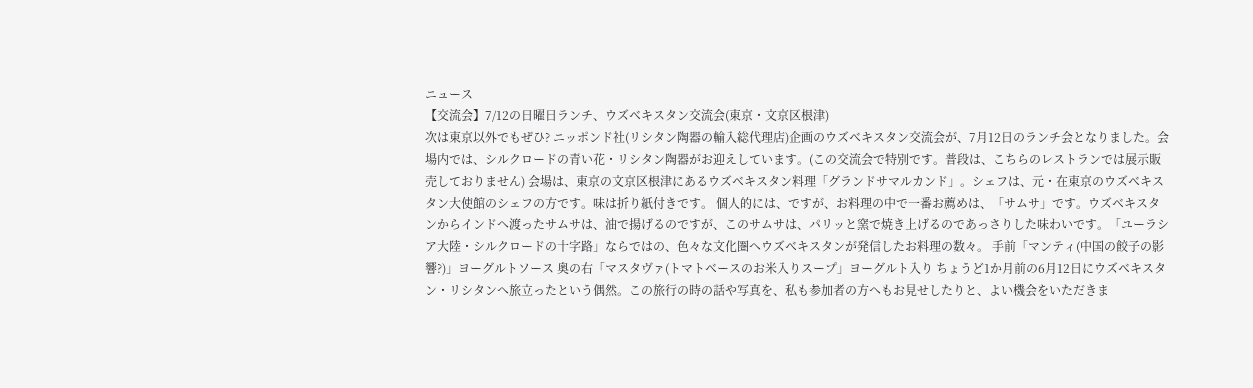ニュース
【交流会】7/12の日曜日ランチ、ウズベキスタン交流会(東京・文京区根津)
次は東京以外でもぜひ? ニッポンド社(リシタン陶器の輸入総代理店)企画のウズベキスタン交流会が、7月12日のランチ会となりました。会場内では、シルクロードの青い花・リシタン陶器がお迎えしています。(この交流会で特別です。普段は、こちらのレストランでは展示販売しておりません) 会場は、東京の文京区根津にあるウズベキスタン料理「グランドサマルカンド」。シェフは、元・在東京のウズベキスタン大使館のシェフの方です。味は折り紙付きです。 個人的には、ですが、お料理の中で一番お薦めは、「サムサ」です。ウズベキスタンからインドへ渡ったサムサは、油で揚げるのですが、このサムサは、パリッと窯で焼き上げるのであっさりした味わいです。「ユーラシア大陸・シルクロードの十字路」ならではの、色々な文化圏へウズベキスタンが発信したお料理の数々。 手前「マンティ(中国の餃子の影響?)」ヨーグルトソース 奥の右「マスタヴァ(トマトベースのお米入りスープ」ヨーグルト入り ちょうど1か月前の6月12日にウズベキスタン・リシタンへ旅立ったという偶然。この旅行の時の話や写真を、私も参加者の方へもお見せしたりと、よい機会をいただきま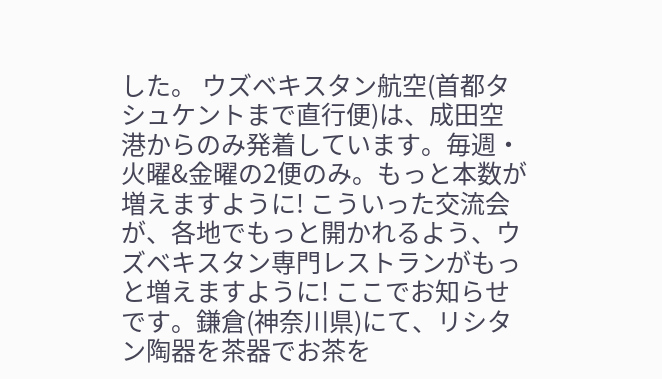した。 ウズベキスタン航空(首都タシュケントまで直行便)は、成田空港からのみ発着しています。毎週・火曜&金曜の2便のみ。もっと本数が増えますように! こういった交流会が、各地でもっと開かれるよう、ウズベキスタン専門レストランがもっと増えますように! ここでお知らせです。鎌倉(神奈川県)にて、リシタン陶器を茶器でお茶を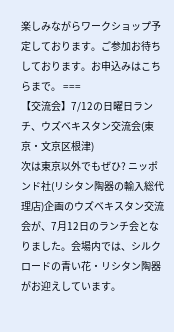楽しみながらワークショップ予定しております。ご参加お待ちしております。お申込みはこちらまで。 ===
【交流会】7/12の日曜日ランチ、ウズベキスタン交流会(東京・文京区根津)
次は東京以外でもぜひ? ニッポンド社(リシタン陶器の輸入総代理店)企画のウズベキスタン交流会が、7月12日のランチ会となりました。会場内では、シルクロードの青い花・リシタン陶器がお迎えしています。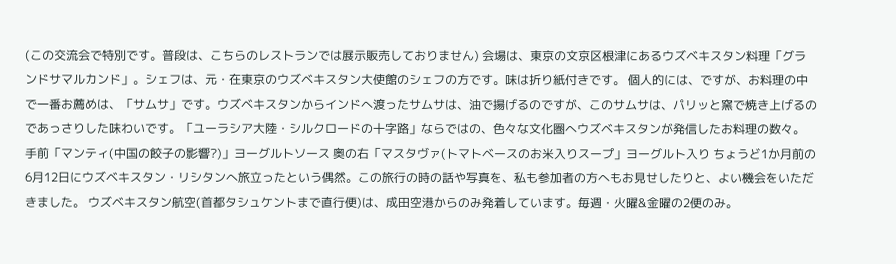(この交流会で特別です。普段は、こちらのレストランでは展示販売しておりません) 会場は、東京の文京区根津にあるウズベキスタン料理「グランドサマルカンド」。シェフは、元・在東京のウズベキスタン大使館のシェフの方です。味は折り紙付きです。 個人的には、ですが、お料理の中で一番お薦めは、「サムサ」です。ウズベキスタンからインドへ渡ったサムサは、油で揚げるのですが、このサムサは、パリッと窯で焼き上げるのであっさりした味わいです。「ユーラシア大陸・シルクロードの十字路」ならではの、色々な文化圏へウズベキスタンが発信したお料理の数々。 手前「マンティ(中国の餃子の影響?)」ヨーグルトソース 奥の右「マスタヴァ(トマトベースのお米入りスープ」ヨーグルト入り ちょうど1か月前の6月12日にウズベキスタン・リシタンへ旅立ったという偶然。この旅行の時の話や写真を、私も参加者の方へもお見せしたりと、よい機会をいただきました。 ウズベキスタン航空(首都タシュケントまで直行便)は、成田空港からのみ発着しています。毎週・火曜&金曜の2便のみ。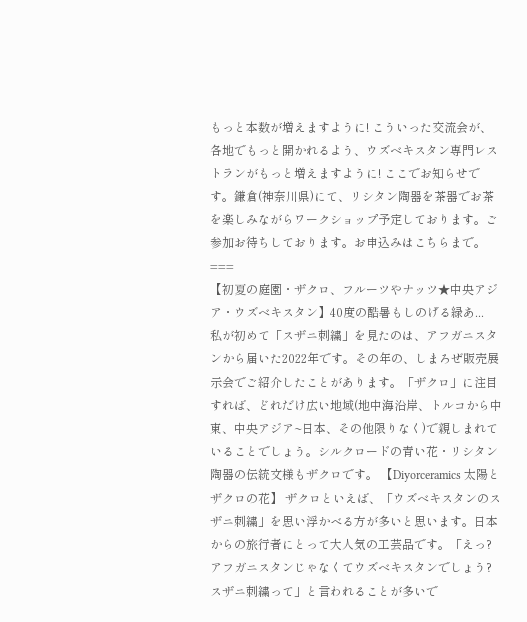もっと本数が増えますように! こういった交流会が、各地でもっと開かれるよう、ウズベキスタン専門レストランがもっと増えますように! ここでお知らせです。鎌倉(神奈川県)にて、リシタン陶器を茶器でお茶を楽しみながらワークショップ予定しております。ご参加お待ちしております。お申込みはこちらまで。 ===
【初夏の庭園・ザクロ、フルーツやナッツ★中央アジア・ウズベキスタン】40度の酷暑もしのげる緑あ...
私が初めて「スザニ刺繍」を見たのは、アフガニスタンから届いた2022年です。その年の、しまろぜ販売展示会でご紹介したことがあります。「ザクロ」に注目すれば、どれだけ広い地域(地中海沿岸、トルコから中東、中央アジア~日本、その他限りなく)で親しまれていることでしょう。シルクロードの青い花・リシタン陶器の伝統文様もザクロです。 【Diyorceramics 太陽とザクロの花】 ザクロといえば、「ウズベキスタンのスザニ刺繍」を思い浮かべる方が多いと思います。日本からの旅行者にとって大人気の工芸品です。「えっ?アフガニスタンじゃなくてウズベキスタンでしょう?スザニ刺繍って」と言われることが多いで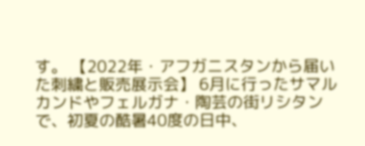す。 【2022年・アフガニスタンから届いた刺繍と販売展示会】 6月に行ったサマルカンドやフェルガナ・陶芸の街リシタンで、初夏の酷暑40度の日中、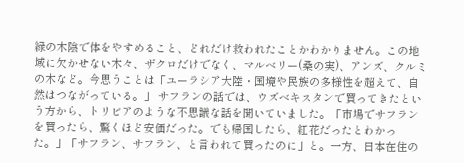緑の木陰で体をやすめること、どれだけ救われたことかわかりません。この地域に欠かせない木々、ザクロだけでなく、マルベリー(桑の実)、アンズ、クルミの木など。今思うことは「ユーラシア大陸・国境や民族の多様性を超えて、自然はつながっている。」 サフランの話では、ウズベキスタンで買ってきたという方から、トリビアのような不思議な話を聞いていました。「市場でサフランを買ったら、驚くほど安価だった。でも帰国したら、紅花だったとわかった。」「サフラン、サフラン、と言われて買ったのに」と。一方、日本在住の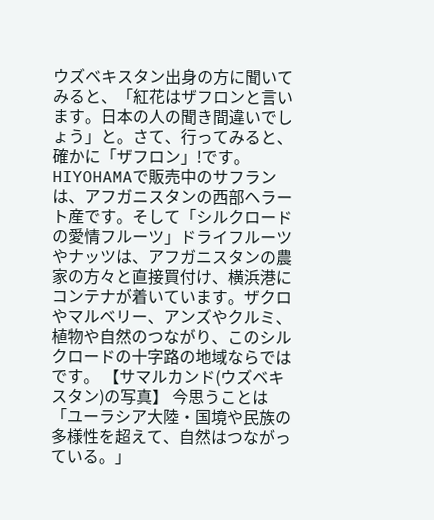ウズベキスタン出身の方に聞いてみると、「紅花はザフロンと言います。日本の人の聞き間違いでしょう」と。さて、行ってみると、確かに「ザフロン」!です。 HIYOHAMAで販売中のサフランは、アフガニスタンの西部ヘラート産です。そして「シルクロードの愛情フルーツ」ドライフルーツやナッツは、アフガニスタンの農家の方々と直接買付け、横浜港にコンテナが着いています。ザクロやマルベリー、アンズやクルミ、植物や自然のつながり、このシルクロードの十字路の地域ならではです。 【サマルカンド(ウズベキスタン)の写真】 今思うことは「ユーラシア大陸・国境や民族の多様性を超えて、自然はつながっている。」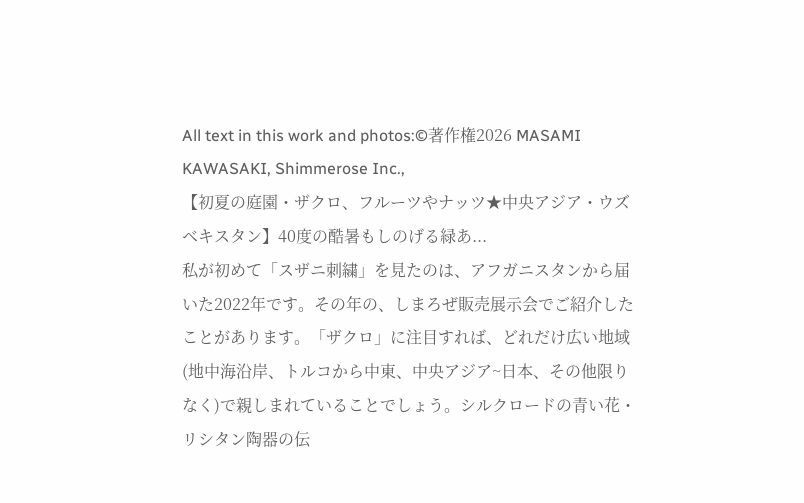All text in this work and photos:©著作権2026 MASAMI KAWASAKI, Shimmerose Inc.,
【初夏の庭園・ザクロ、フルーツやナッツ★中央アジア・ウズベキスタン】40度の酷暑もしのげる緑あ...
私が初めて「スザニ刺繍」を見たのは、アフガニスタンから届いた2022年です。その年の、しまろぜ販売展示会でご紹介したことがあります。「ザクロ」に注目すれば、どれだけ広い地域(地中海沿岸、トルコから中東、中央アジア~日本、その他限りなく)で親しまれていることでしょう。シルクロードの青い花・リシタン陶器の伝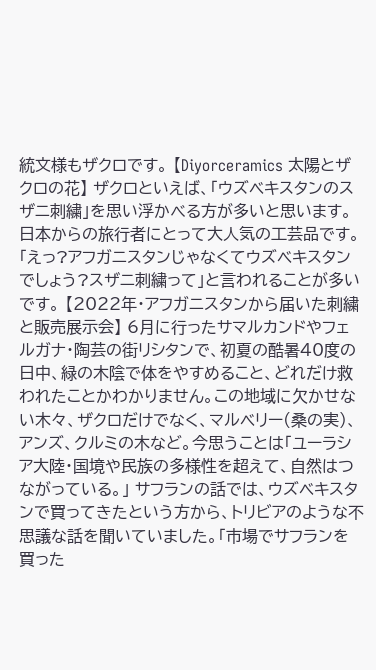統文様もザクロです。 【Diyorceramics 太陽とザクロの花】 ザクロといえば、「ウズベキスタンのスザニ刺繍」を思い浮かべる方が多いと思います。日本からの旅行者にとって大人気の工芸品です。「えっ?アフガニスタンじゃなくてウズベキスタンでしょう?スザニ刺繍って」と言われることが多いです。 【2022年・アフガニスタンから届いた刺繍と販売展示会】 6月に行ったサマルカンドやフェルガナ・陶芸の街リシタンで、初夏の酷暑40度の日中、緑の木陰で体をやすめること、どれだけ救われたことかわかりません。この地域に欠かせない木々、ザクロだけでなく、マルベリー(桑の実)、アンズ、クルミの木など。今思うことは「ユーラシア大陸・国境や民族の多様性を超えて、自然はつながっている。」 サフランの話では、ウズベキスタンで買ってきたという方から、トリビアのような不思議な話を聞いていました。「市場でサフランを買った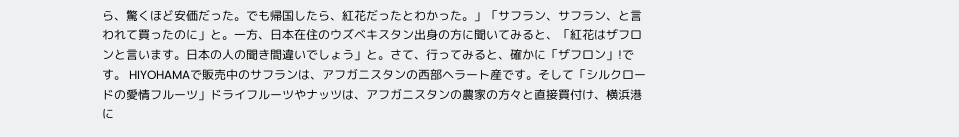ら、驚くほど安価だった。でも帰国したら、紅花だったとわかった。」「サフラン、サフラン、と言われて買ったのに」と。一方、日本在住のウズベキスタン出身の方に聞いてみると、「紅花はザフロンと言います。日本の人の聞き間違いでしょう」と。さて、行ってみると、確かに「ザフロン」!です。 HIYOHAMAで販売中のサフランは、アフガニスタンの西部ヘラート産です。そして「シルクロードの愛情フルーツ」ドライフルーツやナッツは、アフガニスタンの農家の方々と直接買付け、横浜港に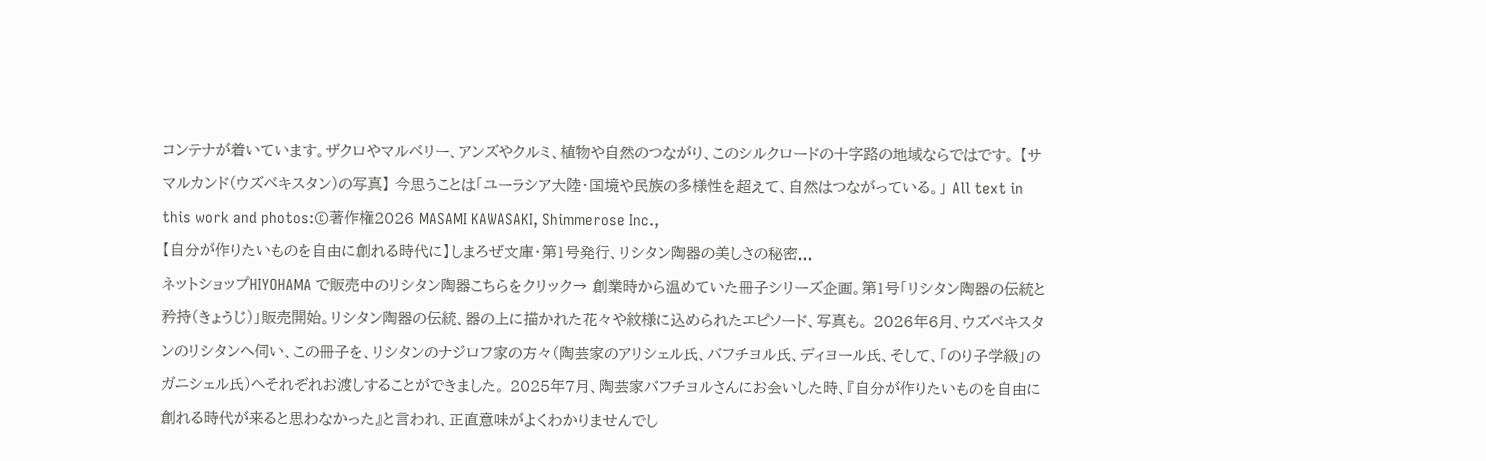コンテナが着いています。ザクロやマルベリー、アンズやクルミ、植物や自然のつながり、このシルクロードの十字路の地域ならではです。 【サマルカンド(ウズベキスタン)の写真】 今思うことは「ユーラシア大陸・国境や民族の多様性を超えて、自然はつながっている。」 All text in this work and photos:©著作権2026 MASAMI KAWASAKI, Shimmerose Inc.,
【自分が作りたいものを自由に創れる時代に】しまろぜ文庫・第1号発行、リシタン陶器の美しさの秘密...
ネットショップHIYOHAMA で販売中のリシタン陶器こちらをクリック→ 創業時から温めていた冊子シリーズ企画。第1号「リシタン陶器の伝統と矜持(きょうじ)」販売開始。リシタン陶器の伝統、器の上に描かれた花々や紋様に込められたエピソード、写真も。 2026年6月、ウズベキスタンのリシタンへ伺い、この冊子を、リシタンのナジロフ家の方々(陶芸家のアリシェル氏、バフチヨル氏、ディヨール氏、そして、「のり子学級」のガニシェル氏)へそれぞれお渡しすることができました。 2025年7月、陶芸家バフチヨルさんにお会いした時、『自分が作りたいものを自由に創れる時代が来ると思わなかった』と言われ、正直意味がよくわかりませんでし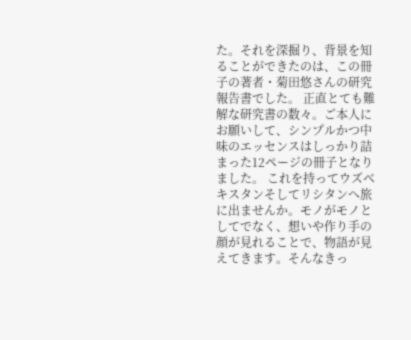た。それを深掘り、背景を知ることができたのは、この冊子の著者・菊田悠さんの研究報告書でした。 正直とても難解な研究書の数々。ご本人にお願いして、シンプルかつ中味のエッセンスはしっかり詰まった12ページの冊子となりました。 これを持ってウズベキスタンそしてリシタンへ旅に出ませんか。モノがモノとしてでなく、想いや作り手の顔が見れることで、物語が見えてきます。そんなきっ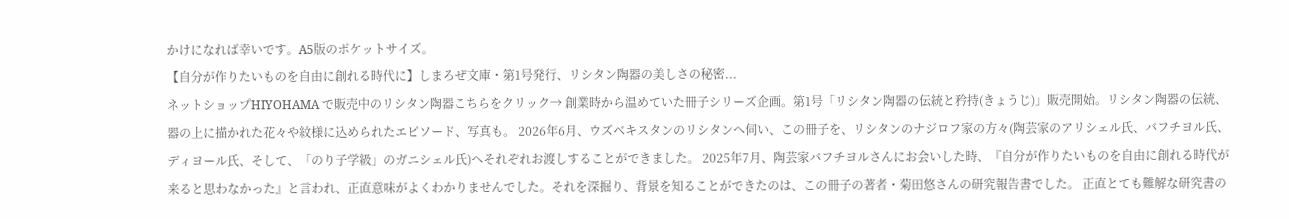かけになれば幸いです。A5版のポケットサイズ。
【自分が作りたいものを自由に創れる時代に】しまろぜ文庫・第1号発行、リシタン陶器の美しさの秘密...
ネットショップHIYOHAMA で販売中のリシタン陶器こちらをクリック→ 創業時から温めていた冊子シリーズ企画。第1号「リシタン陶器の伝統と矜持(きょうじ)」販売開始。リシタン陶器の伝統、器の上に描かれた花々や紋様に込められたエピソード、写真も。 2026年6月、ウズベキスタンのリシタンへ伺い、この冊子を、リシタンのナジロフ家の方々(陶芸家のアリシェル氏、バフチヨル氏、ディヨール氏、そして、「のり子学級」のガニシェル氏)へそれぞれお渡しすることができました。 2025年7月、陶芸家バフチヨルさんにお会いした時、『自分が作りたいものを自由に創れる時代が来ると思わなかった』と言われ、正直意味がよくわかりませんでした。それを深掘り、背景を知ることができたのは、この冊子の著者・菊田悠さんの研究報告書でした。 正直とても難解な研究書の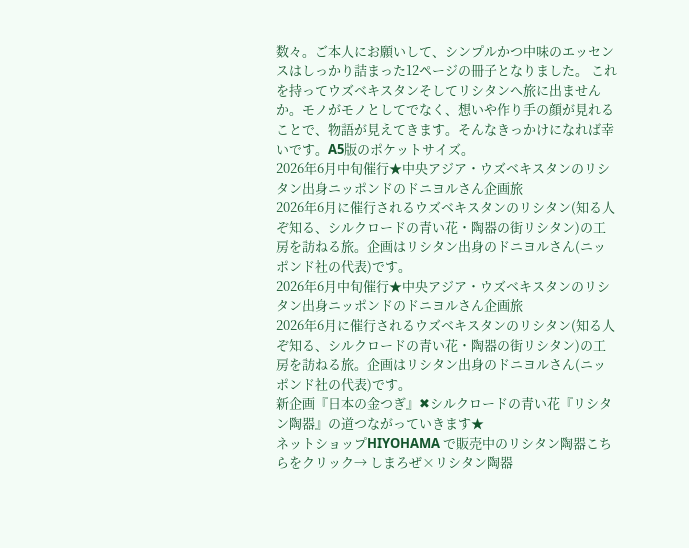数々。ご本人にお願いして、シンプルかつ中味のエッセンスはしっかり詰まった12ページの冊子となりました。 これを持ってウズベキスタンそしてリシタンへ旅に出ませんか。モノがモノとしてでなく、想いや作り手の顔が見れることで、物語が見えてきます。そんなきっかけになれば幸いです。A5版のポケットサイズ。
2026年6月中旬催行★中央アジア・ウズベキスタンのリシタン出身ニッポンドのドニヨルさん企画旅
2026年6月に催行されるウズベキスタンのリシタン(知る人ぞ知る、シルクロードの青い花・陶器の街リシタン)の工房を訪ねる旅。企画はリシタン出身のドニヨルさん(ニッポンド社の代表)です。
2026年6月中旬催行★中央アジア・ウズベキスタンのリシタン出身ニッポンドのドニヨルさん企画旅
2026年6月に催行されるウズベキスタンのリシタン(知る人ぞ知る、シルクロードの青い花・陶器の街リシタン)の工房を訪ねる旅。企画はリシタン出身のドニヨルさん(ニッポンド社の代表)です。
新企画『日本の金つぎ』✖シルクロードの青い花『リシタン陶器』の道つながっていきます★
ネットショップHIYOHAMA で販売中のリシタン陶器こちらをクリック→ しまろぜ×リシタン陶器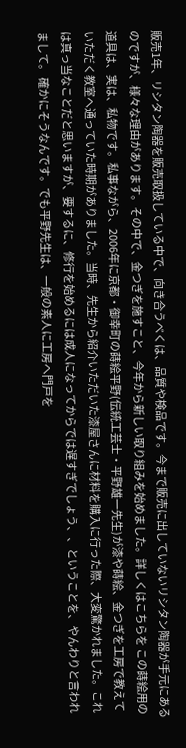販売1年、リシタン陶器を販売取扱している中で、向き合うべくは、品質や検品です。今まで販売に出していないリシタン陶器が手元にあるのですが、様々な理由があります。その中で、金つぎを施すこと、今年から新しい取り組みを始めました。詳しくはこちらを この蒔絵用の道具は、実は、私物です。私事ながら、2006年に京都・御幸町の蒔絵平野(伝統工芸士・平野雄一先生)が漆や蒔絵、金つぎを工房で教えていただく教室へ通っていた時期がありました。当時、先生から紹介いただいた漆屋さんに材料を購入に行った際、大変驚かれました。これは真っ当なことだと思いますが、要するに、修行を始めるには成人になってからでは遅すぎでしょう、、ということを、やんわりと言われまして。 確かにそうなんです。でも平野先生は、一般の素人に工房へ門戸を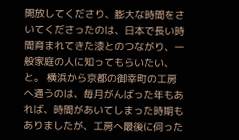開放してくださり、膨大な時間をさいてくださったのは、日本で長い時間育まれてきた漆とのつながり、一般家庭の人に知ってもらいたい、と。 横浜から京都の御幸町の工房へ通うのは、毎月がんばった年もあれば、時間があいてしまった時期もありましたが、工房へ最後に伺った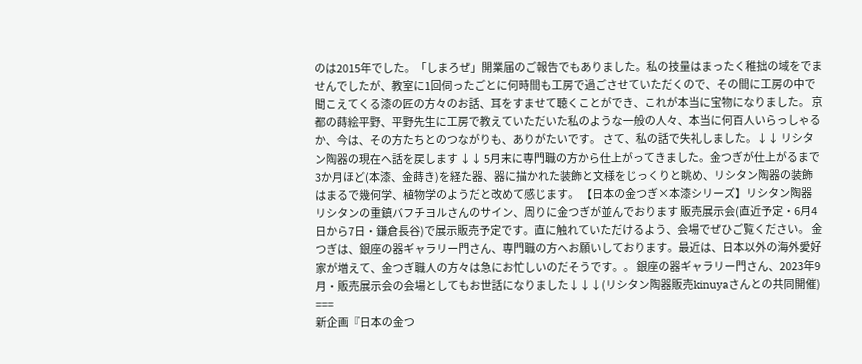のは2015年でした。「しまろぜ」開業届のご報告でもありました。私の技量はまったく稚拙の域をでませんでしたが、教室に1回伺ったごとに何時間も工房で過ごさせていただくので、その間に工房の中で聞こえてくる漆の匠の方々のお話、耳をすませて聴くことができ、これが本当に宝物になりました。 京都の蒔絵平野、平野先生に工房で教えていただいた私のような一般の人々、本当に何百人いらっしゃるか、今は、その方たちとのつながりも、ありがたいです。 さて、私の話で失礼しました。↓↓ リシタン陶器の現在へ話を戻します ↓↓ 5月末に専門職の方から仕上がってきました。金つぎが仕上がるまで3か月ほど(本漆、金蒔き)を経た器、器に描かれた装飾と文様をじっくりと眺め、リシタン陶器の装飾はまるで幾何学、植物学のようだと改めて感じます。 【日本の金つぎ×本漆シリーズ】リシタン陶器 リシタンの重鎮バフチヨルさんのサイン、周りに金つぎが並んでおります 販売展示会(直近予定・6月4日から7日・鎌倉長谷)で展示販売予定です。直に触れていただけるよう、会場でぜひご覧ください。 金つぎは、銀座の器ギャラリー門さん、専門職の方へお願いしております。最近は、日本以外の海外愛好家が増えて、金つぎ職人の方々は急にお忙しいのだそうです。。 銀座の器ギャラリー門さん、2023年9月・販売展示会の会場としてもお世話になりました↓↓↓(リシタン陶器販売kinuyaさんとの共同開催) ===
新企画『日本の金つ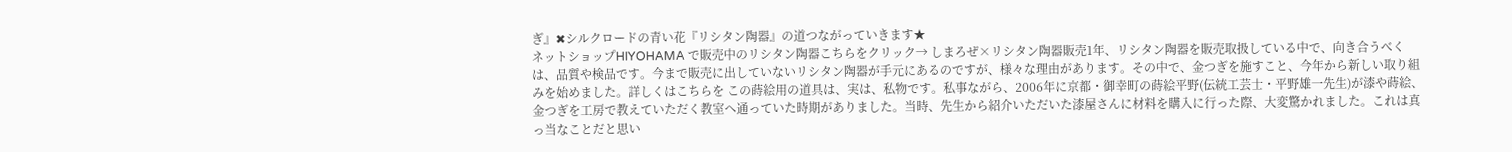ぎ』✖シルクロードの青い花『リシタン陶器』の道つながっていきます★
ネットショップHIYOHAMA で販売中のリシタン陶器こちらをクリック→ しまろぜ×リシタン陶器販売1年、リシタン陶器を販売取扱している中で、向き合うべくは、品質や検品です。今まで販売に出していないリシタン陶器が手元にあるのですが、様々な理由があります。その中で、金つぎを施すこと、今年から新しい取り組みを始めました。詳しくはこちらを この蒔絵用の道具は、実は、私物です。私事ながら、2006年に京都・御幸町の蒔絵平野(伝統工芸士・平野雄一先生)が漆や蒔絵、金つぎを工房で教えていただく教室へ通っていた時期がありました。当時、先生から紹介いただいた漆屋さんに材料を購入に行った際、大変驚かれました。これは真っ当なことだと思い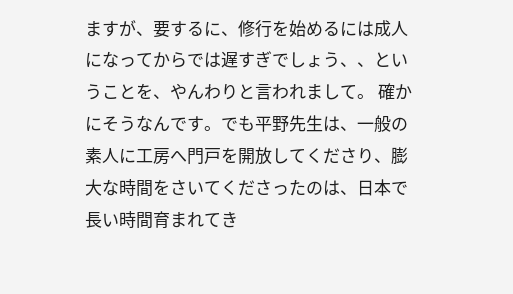ますが、要するに、修行を始めるには成人になってからでは遅すぎでしょう、、ということを、やんわりと言われまして。 確かにそうなんです。でも平野先生は、一般の素人に工房へ門戸を開放してくださり、膨大な時間をさいてくださったのは、日本で長い時間育まれてき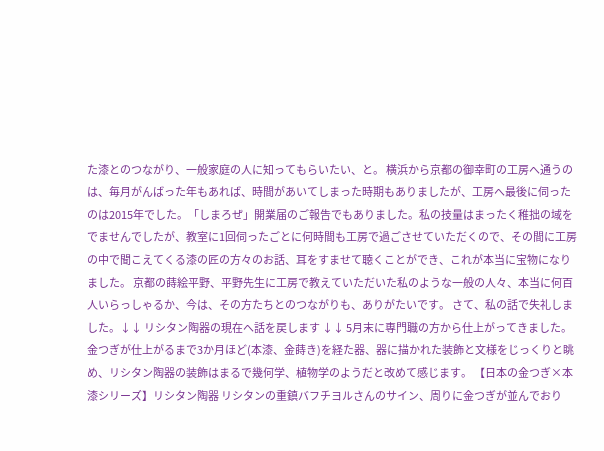た漆とのつながり、一般家庭の人に知ってもらいたい、と。 横浜から京都の御幸町の工房へ通うのは、毎月がんばった年もあれば、時間があいてしまった時期もありましたが、工房へ最後に伺ったのは2015年でした。「しまろぜ」開業届のご報告でもありました。私の技量はまったく稚拙の域をでませんでしたが、教室に1回伺ったごとに何時間も工房で過ごさせていただくので、その間に工房の中で聞こえてくる漆の匠の方々のお話、耳をすませて聴くことができ、これが本当に宝物になりました。 京都の蒔絵平野、平野先生に工房で教えていただいた私のような一般の人々、本当に何百人いらっしゃるか、今は、その方たちとのつながりも、ありがたいです。 さて、私の話で失礼しました。↓↓ リシタン陶器の現在へ話を戻します ↓↓ 5月末に専門職の方から仕上がってきました。金つぎが仕上がるまで3か月ほど(本漆、金蒔き)を経た器、器に描かれた装飾と文様をじっくりと眺め、リシタン陶器の装飾はまるで幾何学、植物学のようだと改めて感じます。 【日本の金つぎ×本漆シリーズ】リシタン陶器 リシタンの重鎮バフチヨルさんのサイン、周りに金つぎが並んでおり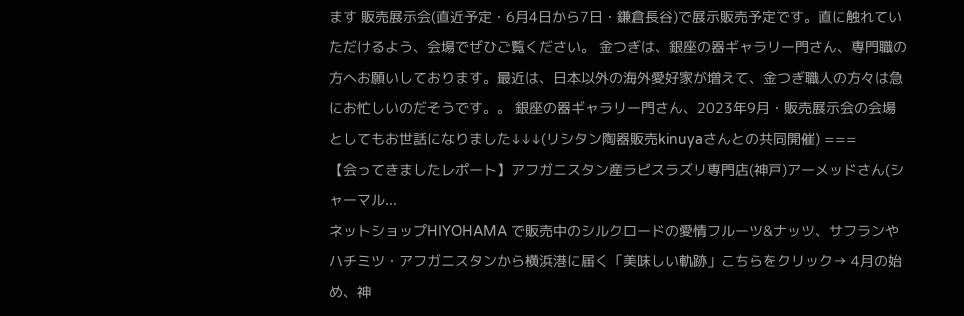ます 販売展示会(直近予定・6月4日から7日・鎌倉長谷)で展示販売予定です。直に触れていただけるよう、会場でぜひご覧ください。 金つぎは、銀座の器ギャラリー門さん、専門職の方へお願いしております。最近は、日本以外の海外愛好家が増えて、金つぎ職人の方々は急にお忙しいのだそうです。。 銀座の器ギャラリー門さん、2023年9月・販売展示会の会場としてもお世話になりました↓↓↓(リシタン陶器販売kinuyaさんとの共同開催) ===
【会ってきましたレポート】アフガニスタン産ラピスラズリ専門店(神戸)アーメッドさん(シャーマル...
ネットショップHIYOHAMA で販売中のシルクロードの愛情フルーツ&ナッツ、サフランやハチミツ・アフガニスタンから横浜港に届く「美味しい軌跡」こちらをクリック→ 4月の始め、神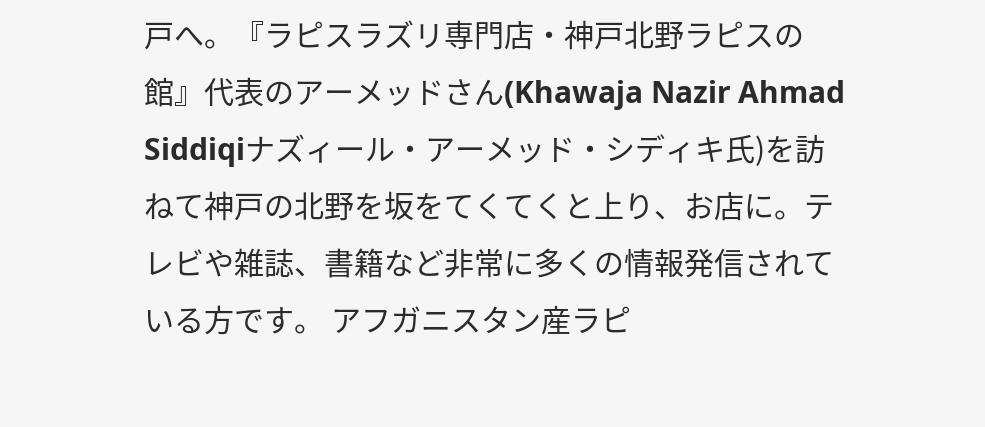戸へ。『ラピスラズリ専門店・神戸北野ラピスの館』代表のアーメッドさん(Khawaja Nazir Ahmad Siddiqiナズィール・アーメッド・シディキ氏)を訪ねて神戸の北野を坂をてくてくと上り、お店に。テレビや雑誌、書籍など非常に多くの情報発信されている方です。 アフガニスタン産ラピ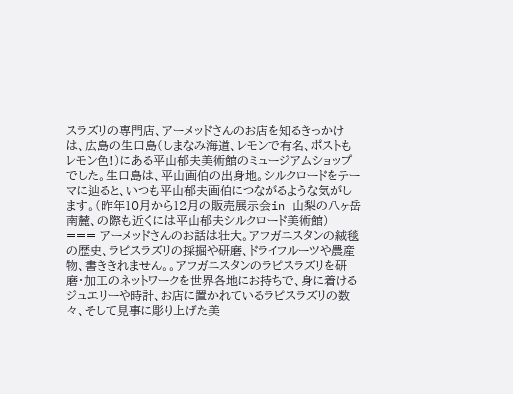スラズリの専門店、アーメッドさんのお店を知るきっかけは、広島の生口島(しまなみ海道、レモンで有名、ポストもレモン色!)にある平山郁夫美術館のミュージアムショップでした。生口島は、平山画伯の出身地。シルクロードをテーマに辿ると、いつも平山郁夫画伯につながるような気がします。(昨年10月から12月の販売展示会in 山梨の八ヶ岳南麓、の際も近くには平山郁夫シルクロード美術館) === アーメッドさんのお話は壮大。アフガニスタンの絨毯の歴史、ラピスラズリの採掘や研磨、ドライフルーツや農産物、書ききれません。。アフガニスタンのラピスラズリを研磨・加工のネットワークを世界各地にお持ちで、身に着けるジュエリーや時計、お店に置かれているラピスラズリの数々、そして見事に彫り上げた美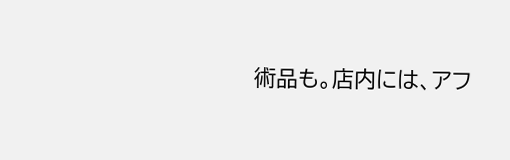術品も。店内には、アフ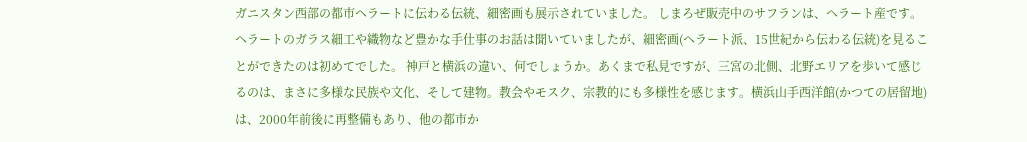ガニスタン西部の都市ヘラートに伝わる伝統、細密画も展示されていました。 しまろぜ販売中のサフランは、ヘラート産です。ヘラートのガラス細工や織物など豊かな手仕事のお話は聞いていましたが、細密画(ヘラート派、15世紀から伝わる伝統)を見ることができたのは初めてでした。 神戸と横浜の違い、何でしょうか。あくまで私見ですが、三宮の北側、北野エリアを歩いて感じるのは、まさに多様な民族や文化、そして建物。教会やモスク、宗教的にも多様性を感じます。横浜山手西洋館(かつての居留地)は、2000年前後に再整備もあり、他の都市か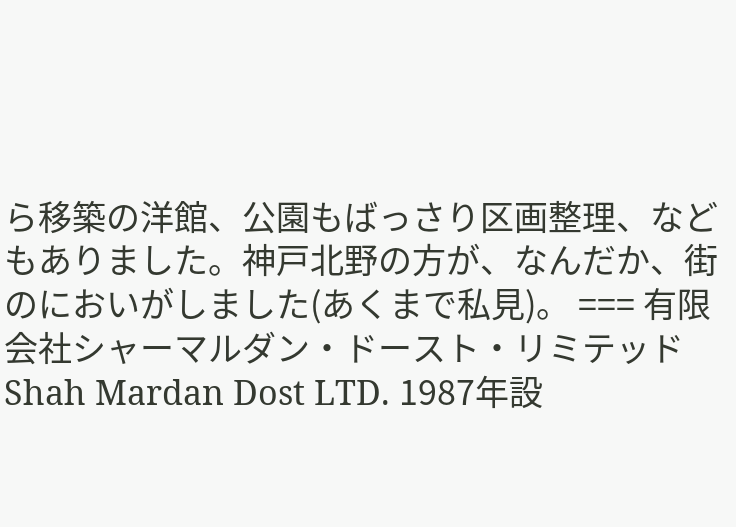ら移築の洋館、公園もばっさり区画整理、などもありました。神戸北野の方が、なんだか、街のにおいがしました(あくまで私見)。 === 有限会社シャーマルダン・ドースト・リミテッド Shah Mardan Dost LTD. 1987年設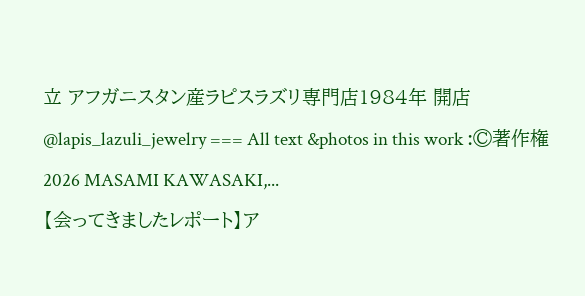立 アフガニスタン産ラピスラズリ専門店1984年 開店 @lapis_lazuli_jewelry === All text &photos in this work :©著作権2026 MASAMI KAWASAKI,...
【会ってきましたレポート】ア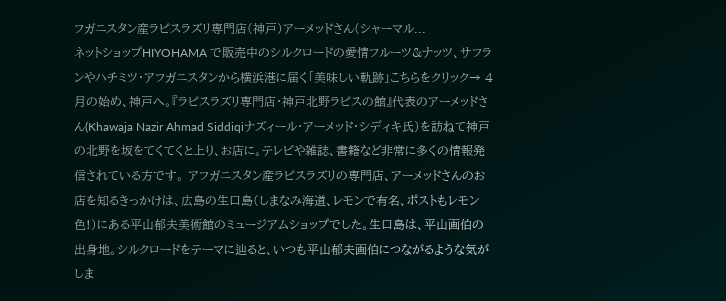フガニスタン産ラピスラズリ専門店(神戸)アーメッドさん(シャーマル...
ネットショップHIYOHAMA で販売中のシルクロードの愛情フルーツ&ナッツ、サフランやハチミツ・アフガニスタンから横浜港に届く「美味しい軌跡」こちらをクリック→ 4月の始め、神戸へ。『ラピスラズリ専門店・神戸北野ラピスの館』代表のアーメッドさん(Khawaja Nazir Ahmad Siddiqiナズィール・アーメッド・シディキ氏)を訪ねて神戸の北野を坂をてくてくと上り、お店に。テレビや雑誌、書籍など非常に多くの情報発信されている方です。 アフガニスタン産ラピスラズリの専門店、アーメッドさんのお店を知るきっかけは、広島の生口島(しまなみ海道、レモンで有名、ポストもレモン色!)にある平山郁夫美術館のミュージアムショップでした。生口島は、平山画伯の出身地。シルクロードをテーマに辿ると、いつも平山郁夫画伯につながるような気がしま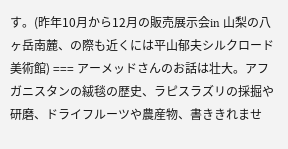す。(昨年10月から12月の販売展示会in 山梨の八ヶ岳南麓、の際も近くには平山郁夫シルクロード美術館) === アーメッドさんのお話は壮大。アフガニスタンの絨毯の歴史、ラピスラズリの採掘や研磨、ドライフルーツや農産物、書ききれませ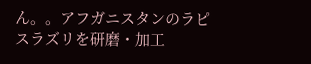ん。。アフガニスタンのラピスラズリを研磨・加工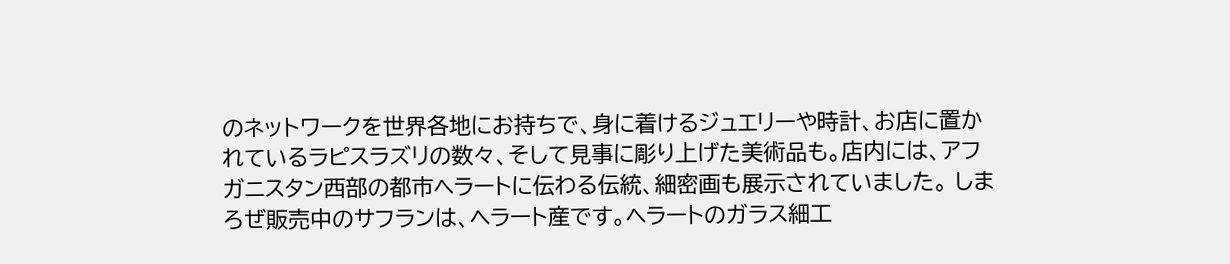のネットワークを世界各地にお持ちで、身に着けるジュエリーや時計、お店に置かれているラピスラズリの数々、そして見事に彫り上げた美術品も。店内には、アフガニスタン西部の都市ヘラートに伝わる伝統、細密画も展示されていました。 しまろぜ販売中のサフランは、ヘラート産です。ヘラートのガラス細工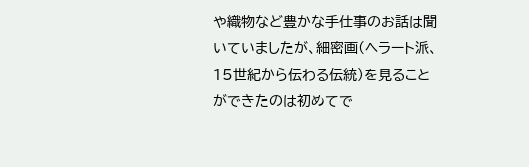や織物など豊かな手仕事のお話は聞いていましたが、細密画(ヘラート派、15世紀から伝わる伝統)を見ることができたのは初めてで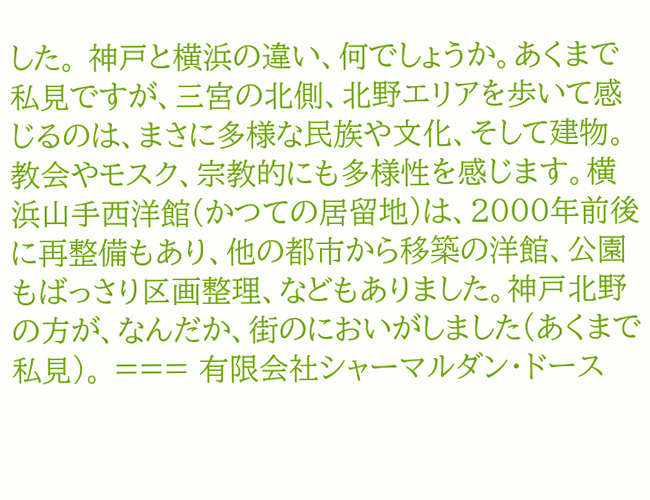した。 神戸と横浜の違い、何でしょうか。あくまで私見ですが、三宮の北側、北野エリアを歩いて感じるのは、まさに多様な民族や文化、そして建物。教会やモスク、宗教的にも多様性を感じます。横浜山手西洋館(かつての居留地)は、2000年前後に再整備もあり、他の都市から移築の洋館、公園もばっさり区画整理、などもありました。神戸北野の方が、なんだか、街のにおいがしました(あくまで私見)。 === 有限会社シャーマルダン・ドース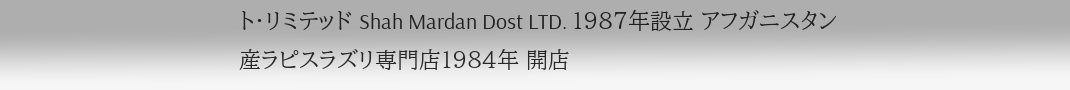ト・リミテッド Shah Mardan Dost LTD. 1987年設立 アフガニスタン産ラピスラズリ専門店1984年 開店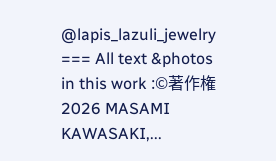@lapis_lazuli_jewelry === All text &photos in this work :©著作権2026 MASAMI KAWASAKI,...